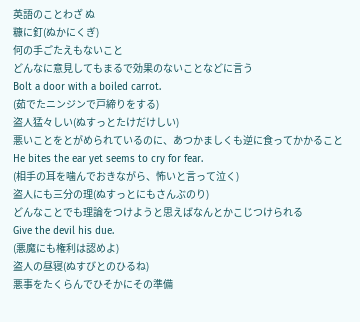英語のことわざ ぬ
糠に釘(ぬかにくぎ)
何の手ごたえもないこと
どんなに意見してもまるで効果のないことなどに言う
Bolt a door with a boiled carrot.
(茹でたニンジンで戸締りをする)
盗人猛々しい(ぬすっとたけだけしい)
悪いことをとがめられているのに、あつかましくも逆に食ってかかること
He bites the ear yet seems to cry for fear.
(相手の耳を噛んでおきながら、怖いと言って泣く)
盗人にも三分の理(ぬすっとにもさんぶのり)
どんなことでも理論をつけようと思えばなんとかこじつけられる
Give the devil his due.
(悪魔にも権利は認めよ)
盗人の昼寝(ぬすびとのひるね)
悪事をたくらんでひそかにその準備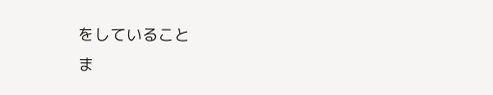をしていること
ま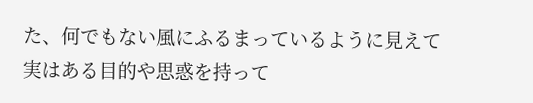た、何でもない風にふるまっているように見えて実はある目的や思惑を持って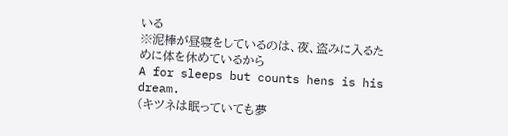いる
※泥棒が昼寝をしているのは、夜、盗みに入るために体を休めているから
A for sleeps but counts hens is his dream.
(キツネは眠っていても夢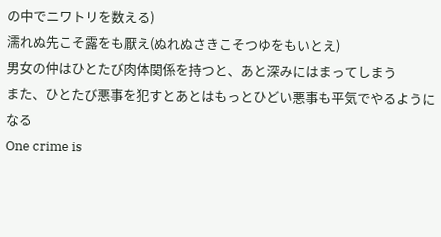の中でニワトリを数える)
濡れぬ先こそ露をも厭え(ぬれぬさきこそつゆをもいとえ)
男女の仲はひとたび肉体関係を持つと、あと深みにはまってしまう
また、ひとたび悪事を犯すとあとはもっとひどい悪事も平気でやるようになる
One crime is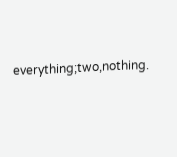everything;two,nothing.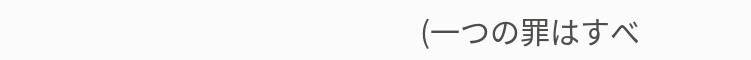(一つの罪はすべ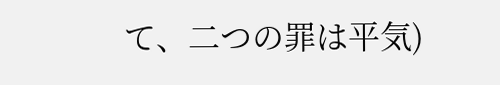て、二つの罪は平気)